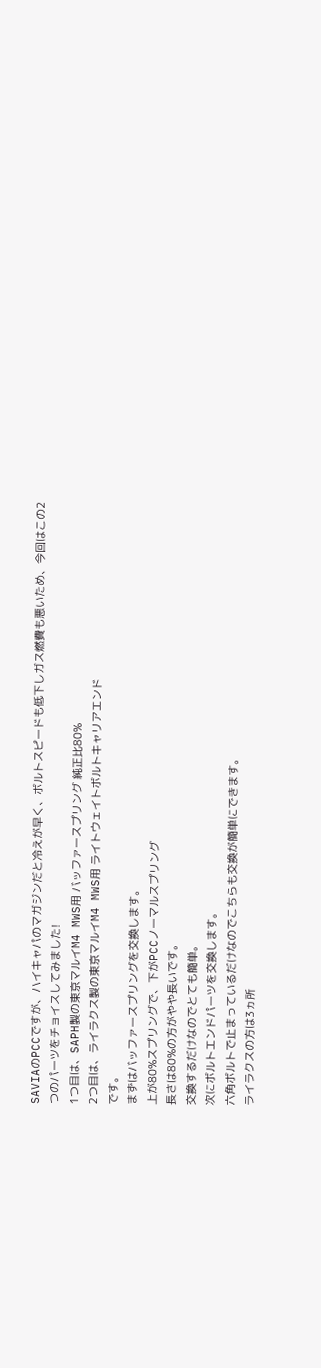SAVIAのPCCですが、ハイキャパのマガジンだと冷えが早く、ボルトスピードも低下しガス燃費も悪いため、今回はこの2つのパーツをチョイスしてみました!
1つ目は、SAPH製の東京マルイM4 MWS用 バッファースプリング 純正比80%
2つ目は、ライラクス製の東京マルイM4 MWS用 ライトウェイトボルトキャリアエンド
です。
まずはバッファースプリングを交換します。
上が80%スプリングで、下がPCCノーマルスプリング
長さは80%の方がやや長いです。
交換するだけなのでとても簡単。
次にボルトエンドパーツを交換します。
六角ボルトで止まっているだけなのでこちらも交換が簡単にできます。
ライラクスの方は3ヵ所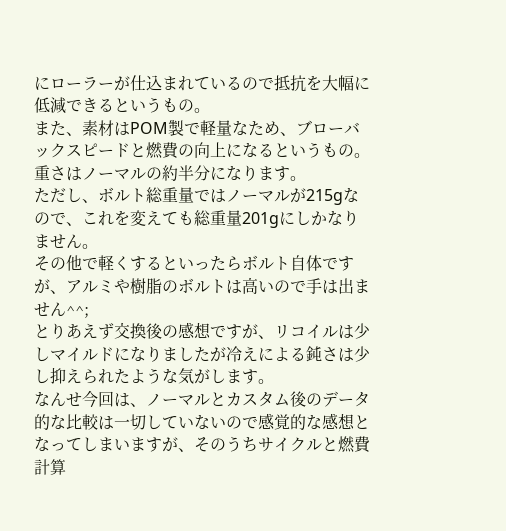にローラーが仕込まれているので抵抗を大幅に低減できるというもの。
また、素材はPOM製で軽量なため、ブローバックスピードと燃費の向上になるというもの。
重さはノーマルの約半分になります。
ただし、ボルト総重量ではノーマルが215gなので、これを変えても総重量201gにしかなりません。
その他で軽くするといったらボルト自体ですが、アルミや樹脂のボルトは高いので手は出ません^^;
とりあえず交換後の感想ですが、リコイルは少しマイルドになりましたが冷えによる鈍さは少し抑えられたような気がします。
なんせ今回は、ノーマルとカスタム後のデータ的な比較は一切していないので感覚的な感想となってしまいますが、そのうちサイクルと燃費計算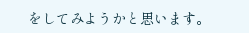をしてみようかと思います。